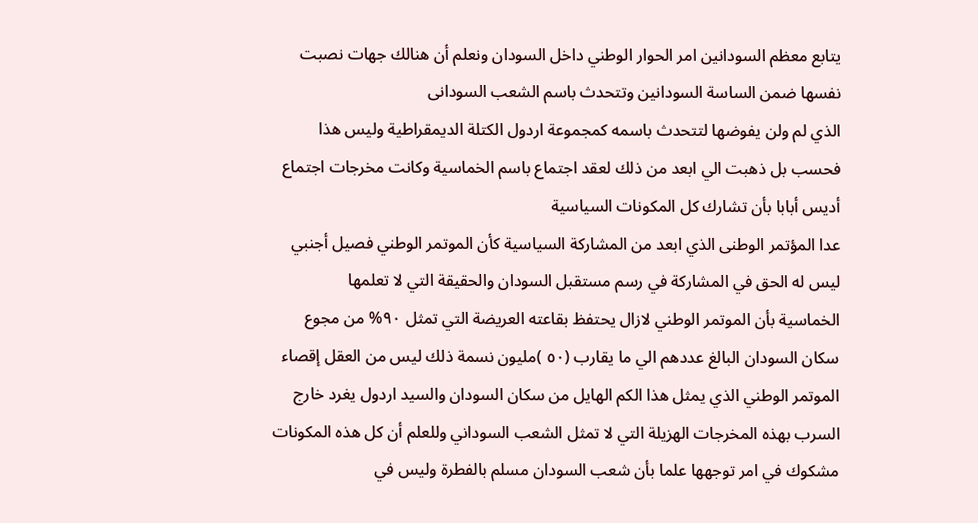يتابع معظم السودانين امر الحوار الوطني داخل السودان ونعلم أن هنالك جهات نصبت نفسها ضمن الساسة السودانين وتتحدث باسم الشعب السودانى
الذي لم ولن يفوضها لتتحدث باسمه كمجموعة اردول الكتلة الديمقراطية وليس هذا فحسب بل ذهبت الي ابعد من ذلك لعقد اجتماع باسم الخماسية وكانت مخرجات اجتماع أديس أبابا بأن تشارك كل المكونات السياسية
عدا المؤتمر الوطنى الذي ابعد من المشاركة السياسية كأن الموتمر الوطني فصيل أجنبي ليس له الحق في المشاركة في رسم مستقبل السودان والحقيقة التي لا تعلمها
الخماسية بأن الموتمر الوطني لازال يحتفظ بقاعته العريضة التي تمثل ٩٠% من مجوع سكان السودان البالغ عددهم الي ما يقارب (٥٠ )مليون نسمة ذلك ليس من العقل إقصاء الموتمر الوطني الذي يمثل هذا الكم الهايل من سكان السودان والسيد اردول يغرد خارج السرب بهذه المخرجات الهزيلة التي لا تمثل الشعب السوداني وللعلم أن كل هذه المكونات مشكوك في امر توجهها علما بأن شعب السودان مسلم بالفطرة وليس في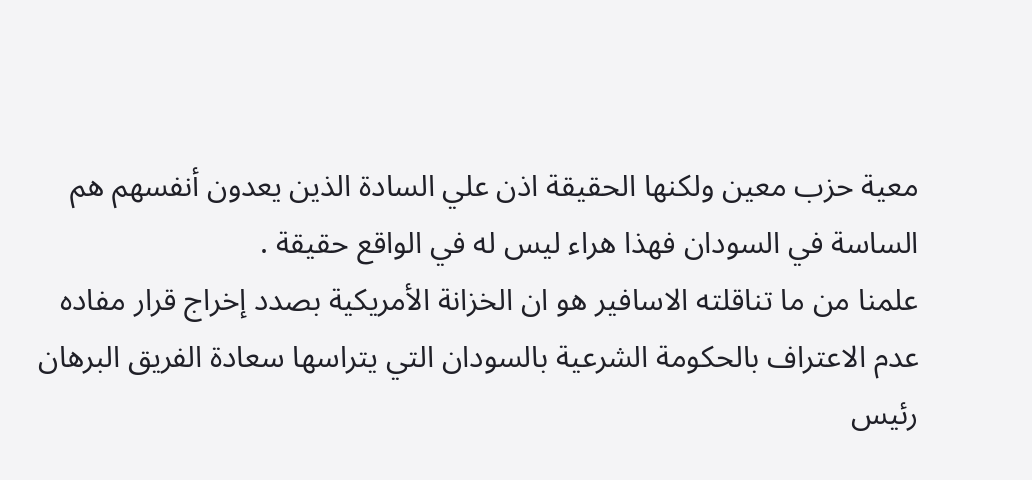معية حزب معين ولكنها الحقيقة اذن علي السادة الذين يعدون أنفسهم هم الساسة في السودان فهذا هراء ليس له في الواقع حقيقة .
علمنا من ما تناقلته الاسافير هو ان الخزانة الأمريكية بصدد إخراج قرار مفاده عدم الاعتراف بالحكومة الشرعية بالسودان التي يتراسها سعادة الفريق البرهان رئيس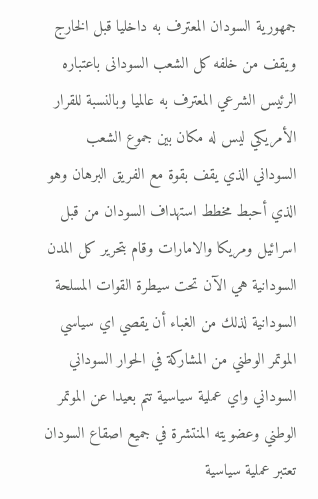جمهورية السودان المعترف به داخليا قبل الخارج ويقف من خلفه كل الشعب السودانى باعتباره الرئيس الشرعي المعترف به عالميا وبالنسبة للقرار الأمريكي ليس له مكان بين جموع الشعب السوداني الذي يقف بقوة مع الفريق البرهان وهو الذي أحبط مخطط استهداف السودان من قبل اسرائيل ومريكا والامارات وقام بتحرير كل المدن السودانية هي الآن تحت سيطرة القوات المسلحة السودانية لذلك من الغباء أن يقصي اي سياسي الموتمر الوطني من المشاركة في الحوار السوداني السوداني واي عملية سياسية تتم بعيدا عن الموتمر الوطني وعضويته المنتشرة في جميع اصقاع السودان تعتبر عملية سياسية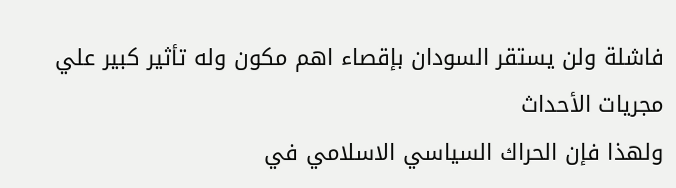فاشلة ولن يستقر السودان بإقصاء اهم مكون وله تأثير كبير علي مجريات الأحداث
ولهذا فإن الحراك السياسي الاسلامي في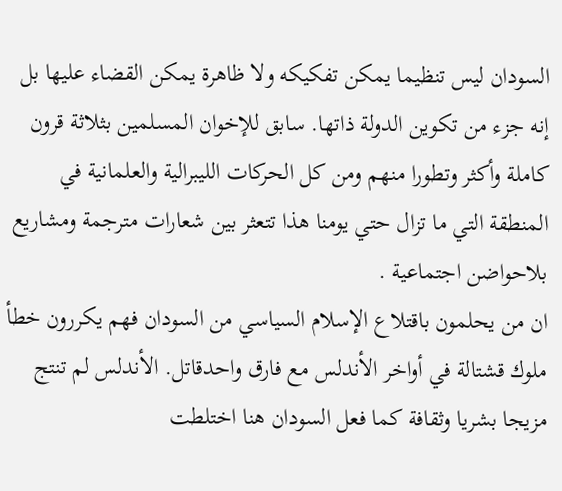السودان ليس تنظيما يمكن تفكيكه ولا ظاهرة يمكن القضاء عليها بل إنه جزء من تكوين الدولة ذاتها. سابق للإخوان المسلمين بثلاثة قرون كاملة وأكثر وتطورا منهم ومن كل الحركات الليبرالية والعلمانية في المنطقة التي ما تزال حتي يومنا هذا تتعثر بين شعارات مترجمة ومشاريع بلاحواضن اجتماعية .
ان من يحلمون باقتلاع الإسلام السياسي من السودان فهم يكررون خطأ ملوك قشتالة في أواخر الأندلس مع فارق واحدقاتل. الأندلس لم تنتج مزيجا بشريا وثقافة كما فعل السودان هنا اختلطت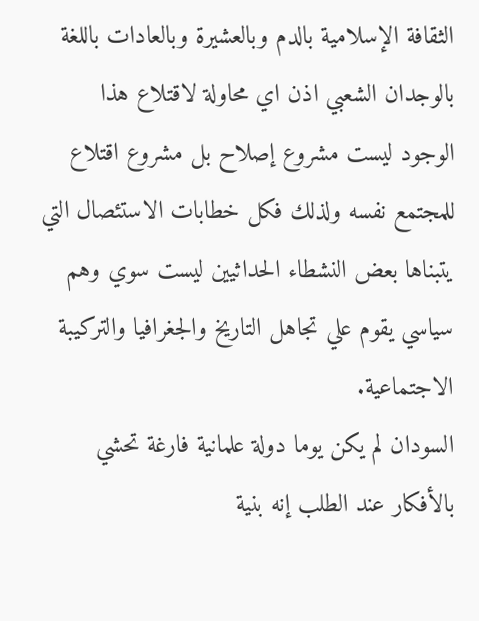الثقافة الإسلامية بالدم وبالعشيرة وبالعادات باللغة بالوجدان الشعبي اذن اي محاولة لاقتلاع هذا الوجود ليست مشروع إصلاح بل مشروع اقتلاع للمجتمع نفسه ولذلك فكل خطابات الاستئصال التي يتبناها بعض النشطاء الحداثيين ليست سوي وهم سياسي يقوم علي تجاهل التاريخ والجغرافيا والتركيبة الاجتماعية.
السودان لم يكن يوما دولة علمانية فارغة تحشي بالأفكار عند الطلب إنه بنية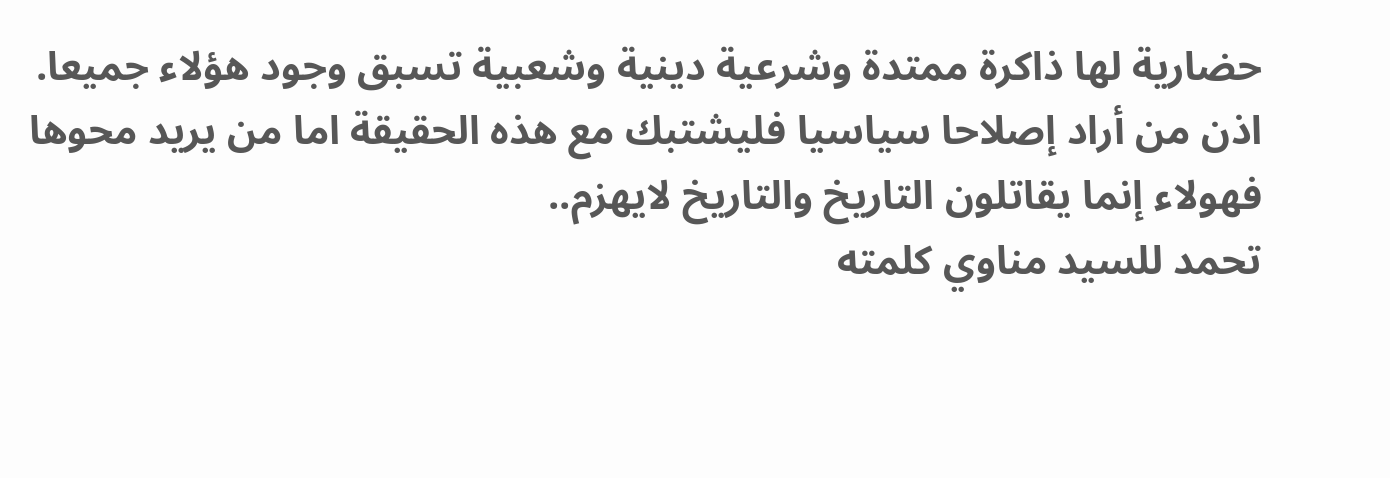حضارية لها ذاكرة ممتدة وشرعية دينية وشعبية تسبق وجود هؤلاء جميعا.
اذن من أراد إصلاحا سياسيا فليشتبك مع هذه الحقيقة اما من يريد محوها فهولاء إنما يقاتلون التاريخ والتاريخ لايهزم..
تحمد للسيد مناوي كلمته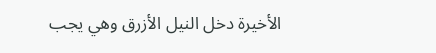الأخيرة دخل النيل الأزرق وهي يجب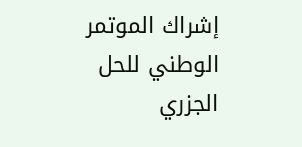إشراك الموتمر الوطني للحل الجزري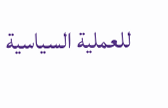للعملية السياسية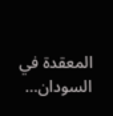المعقدة في السودان…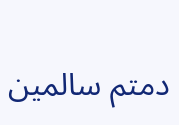دمتم سالمين